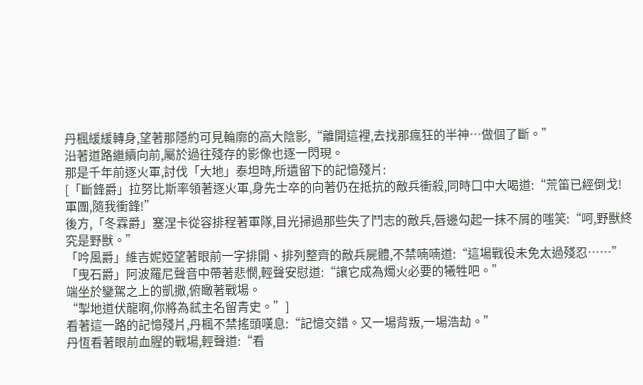丹楓緩緩轉身,望著那隱約可見輪廓的高大陰影,“離開這裡,去找那瘋狂的半神…做個了斷。”
沿著道路繼續向前,屬於過往殘存的影像也逐一閃現。
那是千年前逐火軍,討伐「大地」泰坦時,所遺留下的記憶殘片:
[「斷鋒爵」拉努比斯率領著逐火軍,身先士卒的向著仍在抵抗的敵兵衝殺,同時口中大喝道:“荒笛已經倒戈!軍團,隨我衝鋒!”
後方,「冬霖爵」塞涅卡從容排程著軍隊,目光掃過那些失了鬥志的敵兵,唇邊勾起一抹不屑的嗤笑:“呵,野獸終究是野獸。”
「吟風爵」維吉妮婭望著眼前一字排開、排列整齊的敵兵屍體,不禁喃喃道:“這場戰役未免太過殘忍……”
「曳石爵」阿波羅尼聲音中帶著悲憫,輕聲安慰道:“讓它成為燭火必要的犧牲吧。”
端坐於鑾駕之上的凱撒,俯瞰著戰場。
“掣地道伏龍啊,你將為弒主名留青史。”]
看著這一路的記憶殘片,丹楓不禁搖頭嘆息:“記憶交錯。又一場背叛,一場浩劫。”
丹恆看著眼前血腥的戰場,輕聲道:“看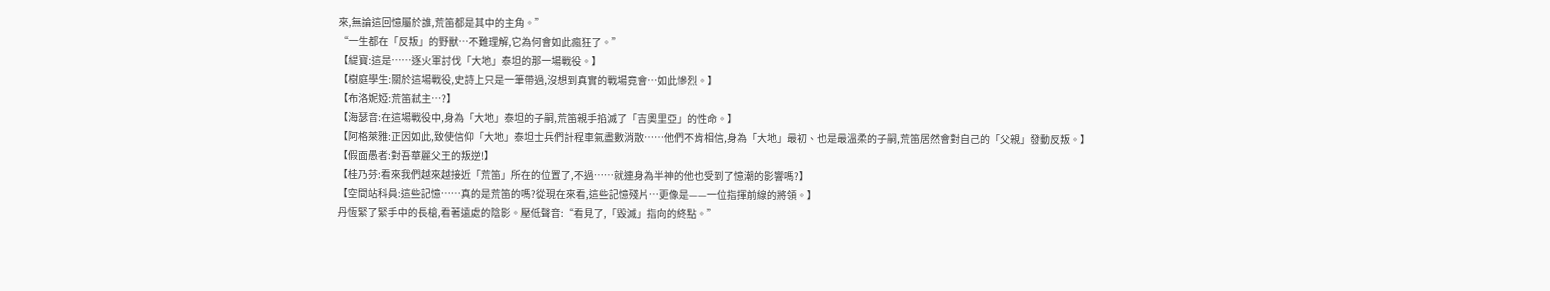來,無論這回憶屬於誰,荒笛都是其中的主角。”
“一生都在「反叛」的野獸…不難理解,它為何會如此瘋狂了。”
【緹寶:這是……逐火軍討伐「大地」泰坦的那一場戰役。】
【樹庭學生:關於這場戰役,史詩上只是一筆帶過,沒想到真實的戰場竟會…如此慘烈。】
【布洛妮婭:荒笛弒主…?】
【海瑟音:在這場戰役中,身為「大地」泰坦的子嗣,荒笛親手掐滅了「吉奧里亞」的性命。】
【阿格萊雅:正因如此,致使信仰「大地」泰坦士兵們計程車氣盡數消散……他們不肯相信,身為「大地」最初、也是最溫柔的子嗣,荒笛居然會對自己的「父親」發動反叛。】
【假面愚者:對吾華麗父王的叛逆!】
【桂乃芬:看來我們越來越接近「荒笛」所在的位置了,不過……就連身為半神的他也受到了憶潮的影響嗎?】
【空間站科員:這些記憶……真的是荒笛的嗎?從現在來看,這些記憶殘片…更像是——一位指揮前線的將領。】
丹恆緊了緊手中的長槍,看著遠處的陰影。壓低聲音:“看見了,「毀滅」指向的終點。”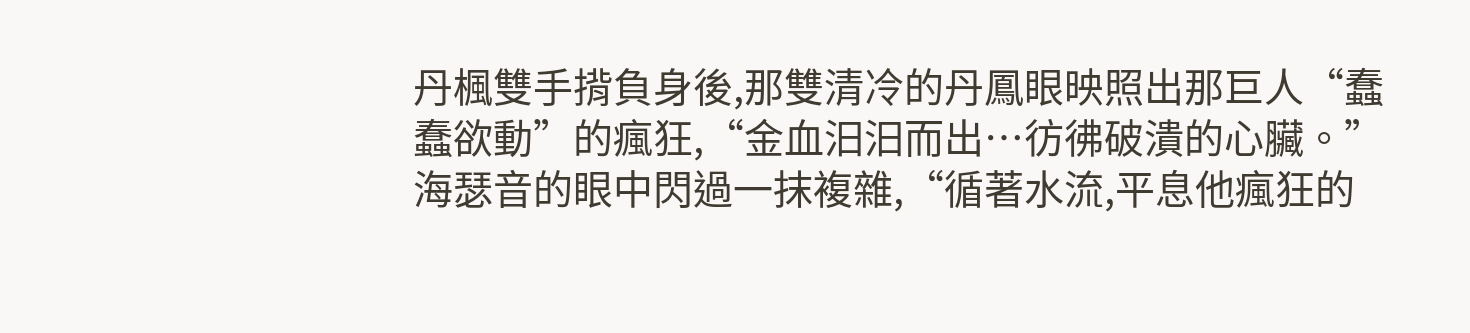丹楓雙手揹負身後,那雙清冷的丹鳳眼映照出那巨人“蠢蠢欲動”的瘋狂,“金血汩汩而出…彷彿破潰的心臟。”
海瑟音的眼中閃過一抹複雜,“循著水流,平息他瘋狂的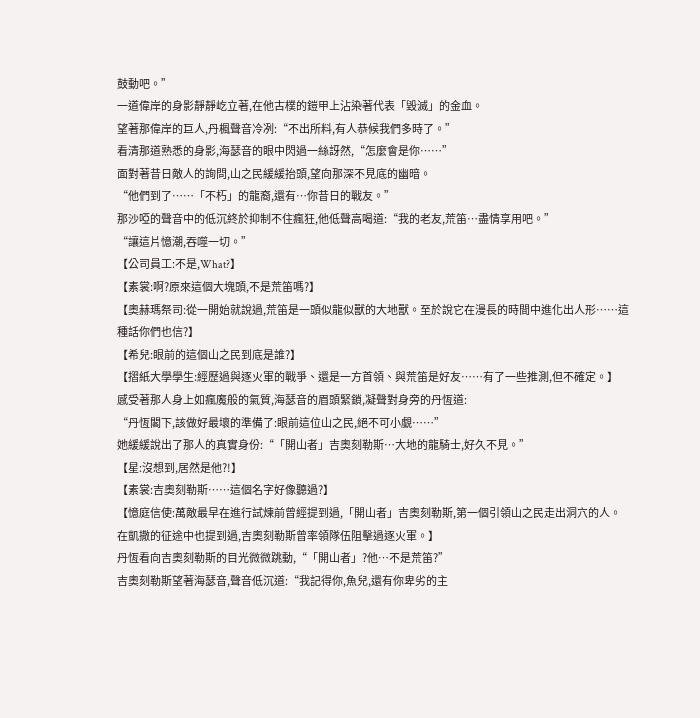鼓動吧。”
一道偉岸的身影靜靜屹立著,在他古樸的鎧甲上沾染著代表「毀滅」的金血。
望著那偉岸的巨人,丹楓聲音冷冽:“不出所料,有人恭候我們多時了。”
看清那道熟悉的身影,海瑟音的眼中閃過一絲訝然,“怎麼會是你……”
面對著昔日敵人的詢問,山之民緩緩抬頭,望向那深不見底的幽暗。
“他們到了……「不朽」的龍裔,還有…你昔日的戰友。”
那沙啞的聲音中的低沉終於抑制不住瘋狂,他低聲高喝道:“我的老友,荒笛…盡情享用吧。”
“讓這片憶潮,吞噬一切。”
【公司員工:不是,What?】
【素裳:啊?原來這個大塊頭,不是荒笛嗎?】
【奧赫瑪祭司:從一開始就說過,荒笛是一頭似龍似獸的大地獸。至於說它在漫長的時間中進化出人形……這種話你們也信?】
【希兒:眼前的這個山之民到底是誰?】
【摺紙大學學生:經歷過與逐火軍的戰爭、還是一方首領、與荒笛是好友……有了一些推測,但不確定。】
感受著那人身上如瘋魔般的氣質,海瑟音的眉頭緊鎖,凝聲對身旁的丹恆道:
“丹恆閣下,該做好最壞的準備了:眼前這位山之民,絕不可小覷……”
她緩緩說出了那人的真實身份:“「開山者」吉奧刻勒斯…大地的龍騎士,好久不見。”
【星:沒想到,居然是他?!】
【素裳:吉奧刻勒斯……這個名字好像聽過?】
【憶庭信使:萬敵最早在進行試煉前曾經提到過,「開山者」吉奧刻勒斯,第一個引領山之民走出洞穴的人。
在凱撒的征途中也提到過,吉奧刻勒斯曾率領隊伍阻擊過逐火軍。】
丹恆看向吉奧刻勒斯的目光微微跳動,“「開山者」?他…不是荒笛?”
吉奧刻勒斯望著海瑟音,聲音低沉道:“我記得你,魚兒,還有你卑劣的主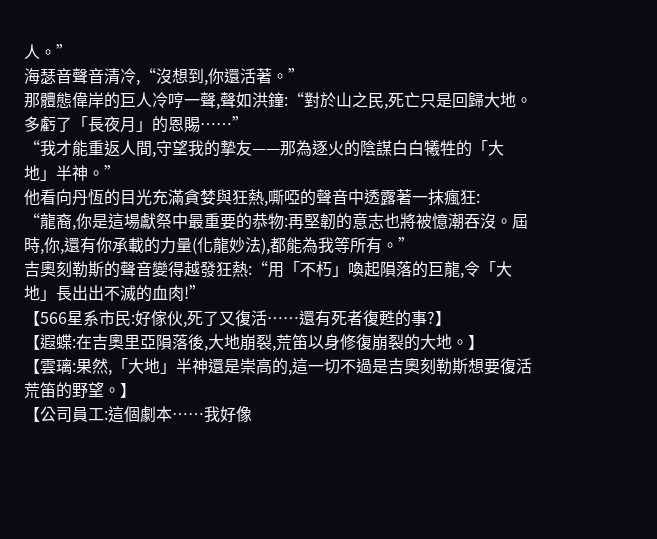人。”
海瑟音聲音清冷,“沒想到,你還活著。”
那體態偉岸的巨人冷哼一聲,聲如洪鐘:“對於山之民,死亡只是回歸大地。多虧了「長夜月」的恩賜……”
“我才能重返人間,守望我的摯友——那為逐火的陰謀白白犧牲的「大地」半神。”
他看向丹恆的目光充滿貪婪與狂熱,嘶啞的聲音中透露著一抹瘋狂:
“龍裔,你是這場獻祭中最重要的恭物:再堅韌的意志也將被憶潮吞沒。屆時,你,還有你承載的力量(化龍妙法),都能為我等所有。”
吉奧刻勒斯的聲音變得越發狂熱:“用「不朽」喚起隕落的巨龍,令「大地」長出出不滅的血肉!”
【566星系市民:好傢伙,死了又復活……還有死者復甦的事?】
【遐蝶:在吉奧里亞隕落後,大地崩裂,荒笛以身修復崩裂的大地。】
【雲璃:果然,「大地」半神還是崇高的,這一切不過是吉奧刻勒斯想要復活荒笛的野望。】
【公司員工:這個劇本……我好像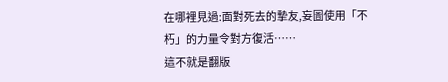在哪裡見過:面對死去的摯友,妄圖使用「不朽」的力量令對方復活……
這不就是翻版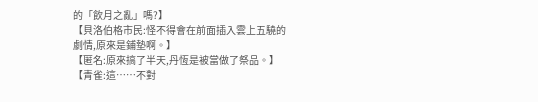的「飲月之亂」嗎?】
【貝洛伯格市民:怪不得會在前面插入雲上五驍的劇情,原來是鋪墊啊。】
【匿名:原來搞了半天,丹恆是被當做了祭品。】
【青雀:這……不對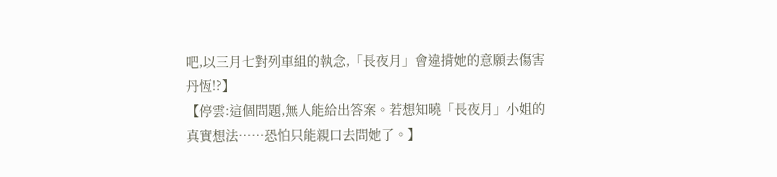吧,以三月七對列車組的執念,「長夜月」會違揹她的意願去傷害丹恆!?】
【停雲:這個問題,無人能給出答案。若想知曉「長夜月」小姐的真實想法……恐怕只能親口去問她了。】